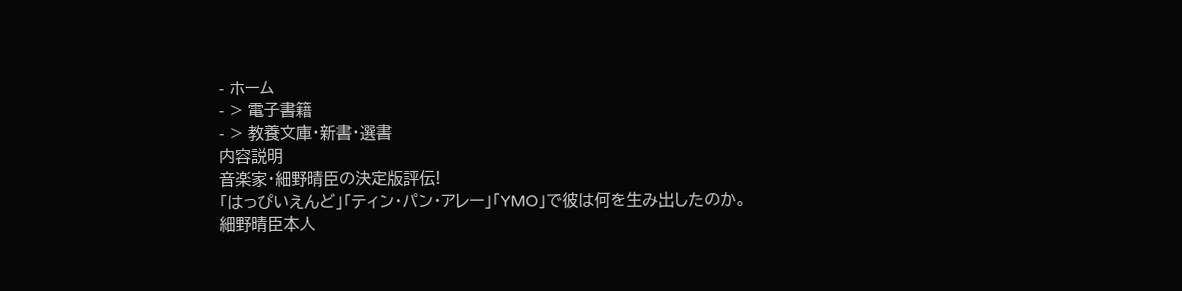- ホーム
- > 電子書籍
- > 教養文庫・新書・選書
内容説明
音楽家・細野晴臣の決定版評伝!
「はっぴいえんど」「ティン・パン・アレー」「YMO」で彼は何を生み出したのか。
細野晴臣本人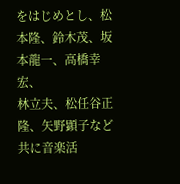をはじめとし、松本隆、鈴木茂、坂本龍一、高橋幸宏、
林立夫、松任谷正隆、矢野顕子など共に音楽活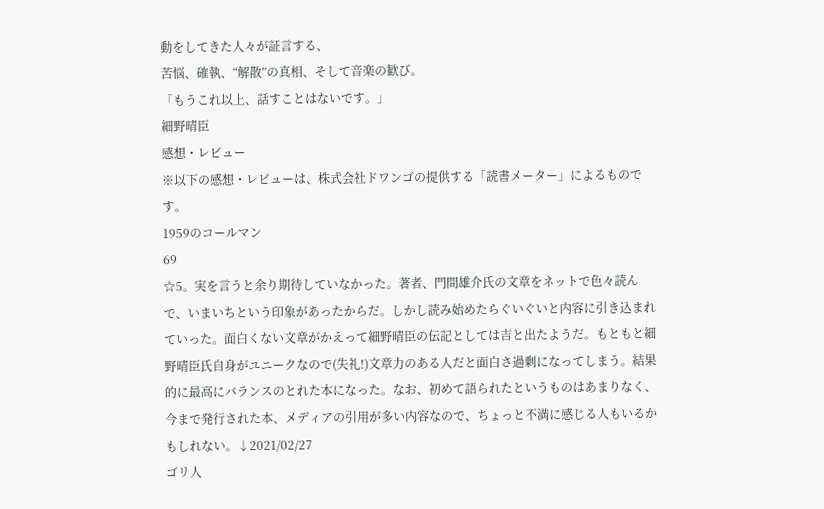動をしてきた人々が証言する、
苦悩、確執、“解散”の真相、そして音楽の歓び。
「もうこれ以上、話すことはないです。」
細野晴臣
感想・レビュー
※以下の感想・レビューは、株式会社ドワンゴの提供する「読書メーター」によるものです。
1959のコールマン
69
☆5。実を言うと余り期待していなかった。著者、門間雄介氏の文章をネットで色々読んで、いまいちという印象があったからだ。しかし読み始めたらぐいぐいと内容に引き込まれていった。面白くない文章がかえって細野晴臣の伝記としては吉と出たようだ。もともと細野晴臣氏自身がユニークなので(失礼!)文章力のある人だと面白さ過剰になってしまう。結果的に最高にバランスのとれた本になった。なお、初めて語られたというものはあまりなく、今まで発行された本、メディアの引用が多い内容なので、ちょっと不満に感じる人もいるかもしれない。↓2021/02/27
ゴリ人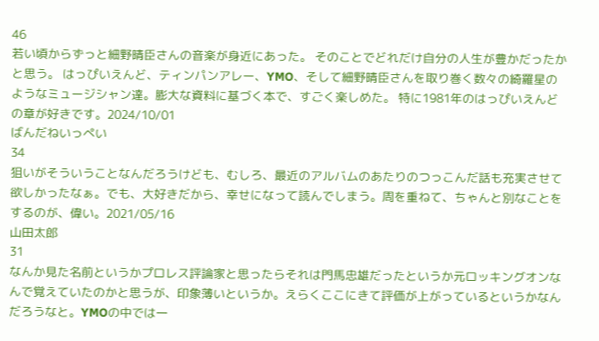46
若い頃からずっと細野晴臣さんの音楽が身近にあった。 そのことでどれだけ自分の人生が豊かだったかと思う。 はっぴいえんど、ティンパンアレー、YMO、そして細野晴臣さんを取り巻く数々の綺羅星のようなミュージシャン達。膨大な資料に基づく本で、すごく楽しめた。 特に1981年のはっぴいえんどの章が好きです。2024/10/01
ばんだねいっぺい
34
狙いがそういうことなんだろうけども、むしろ、最近のアルバムのあたりのつっこんだ話も充実させて欲しかったなぁ。でも、大好きだから、幸せになって読んでしまう。周を重ねて、ちゃんと別なことをするのが、偉い。2021/05/16
山田太郎
31
なんか見た名前というかプロレス評論家と思ったらそれは門馬忠雄だったというか元ロッキングオンなんで覚えていたのかと思うが、印象薄いというか。えらくここにきて評価が上がっているというかなんだろうなと。YMOの中では一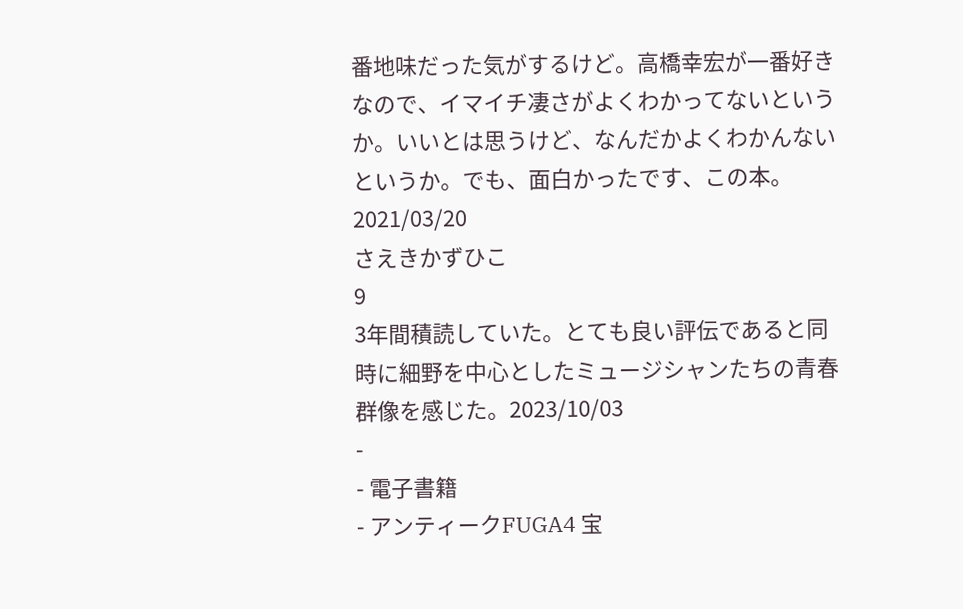番地味だった気がするけど。高橋幸宏が一番好きなので、イマイチ凄さがよくわかってないというか。いいとは思うけど、なんだかよくわかんないというか。でも、面白かったです、この本。2021/03/20
さえきかずひこ
9
3年間積読していた。とても良い評伝であると同時に細野を中心としたミュージシャンたちの青春群像を感じた。2023/10/03
-
- 電子書籍
- アンティークFUGA4 宝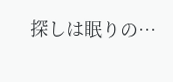探しは眠りの…